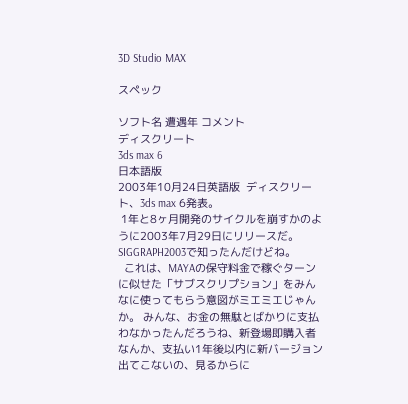3D Studio MAX

スペック

ソフト名 遭遇年 コメント
ディスクリート
3ds max 6
日本語版
2003年10月24日英語版  ディスクリート、3ds max 6発表。
 1年と8ヶ月開発のサイクルを崩すかのように2003年7月29日にリリースだ。 SIGGRAPH2003で知ったんだけどね。
  これは、MAYAの保守料金で稼ぐターンに似せた「サブスクリプション」をみんなに使ってもらう意図がミエミエじゃんか。 みんな、お金の無駄とばかりに支払わなかったんだろうね、新登場即購入者なんか、支払い1年後以内に新バージョン出てこないの、見るからに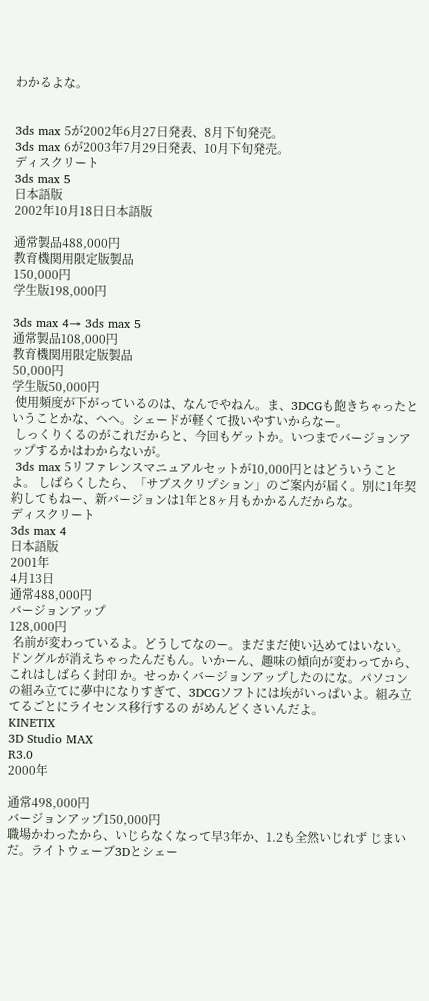わかるよな。


3ds max 5が2002年6月27日発表、8月下旬発売。
3ds max 6が2003年7月29日発表、10月下旬発売。
ディスクリート
3ds max 5
日本語版
2002年10月18日日本語版

通常製品488,000円
教育機関用限定版製品
150,000円
学生版198,000円

3ds max 4→ 3ds max 5
通常製品108,000円
教育機関用限定版製品
50,000円
学生版50,000円
 使用頻度が下がっているのは、なんでやねん。ま、3DCGも飽きちゃったということかな、へへ。シェードが軽くて扱いやすいからなー。
 しっくりくるのがこれだからと、今回もゲットか。いつまでバージョンアップするかはわからないが。
 3ds max 5リファレンスマニュアルセットが10,000円とはどういうことよ。 しばらくしたら、「サブスクリプション」のご案内が届く。別に1年契約してもねー、新バージョンは1年と8ヶ月もかかるんだからな。
ディスクリート
3ds max 4
日本語版
2001年
4月13日
通常488,000円
バージョンアップ
128,000円
 名前が変わっているよ。どうしてなのー。まだまだ使い込めてはいない。ドングルが消えちゃったんだもん。いかーん、趣味の傾向が変わってから、これはしばらく封印 か。せっかくバージョンアップしたのにな。パソコンの組み立てに夢中になりすぎて、3DCGソフトには埃がいっぱいよ。組み立てるごとにライセンス移行するの がめんどくさいんだよ。
KINETIX
3D Studio MAX
R3.0
2000年

通常498,000円
バージョンアップ150,000円
職場かわったから、いじらなくなって早3年か、1.2も全然いじれず じまいだ。ライトウェーブ3Dとシェー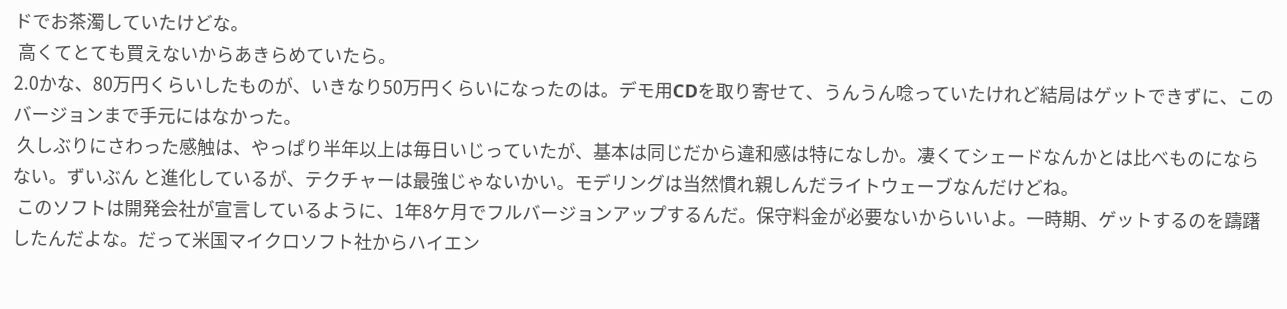ドでお茶濁していたけどな。
 高くてとても買えないからあきらめていたら。
2.0かな、80万円くらいしたものが、いきなり50万円くらいになったのは。デモ用CDを取り寄せて、うんうん唸っていたけれど結局はゲットできずに、このバージョンまで手元にはなかった。
 久しぶりにさわった感触は、やっぱり半年以上は毎日いじっていたが、基本は同じだから違和感は特になしか。凄くてシェードなんかとは比べものにならない。ずいぶん と進化しているが、テクチャーは最強じゃないかい。モデリングは当然慣れ親しんだライトウェーブなんだけどね。
 このソフトは開発会社が宣言しているように、1年8ケ月でフルバージョンアップするんだ。保守料金が必要ないからいいよ。一時期、ゲットするのを躊躇したんだよな。だって米国マイクロソフト社からハイエン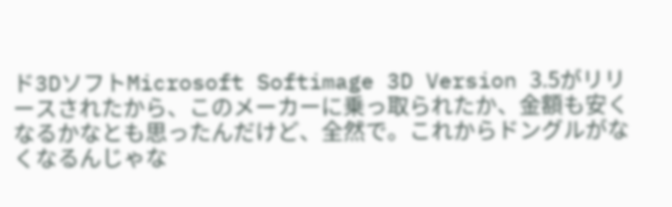ド3DソフトMicrosoft Softimage 3D Version 3.5がリリースされたから、このメーカーに乗っ取られたか、金額も安くなるかなとも思ったんだけど、全然で。これからドングルがなくなるんじゃな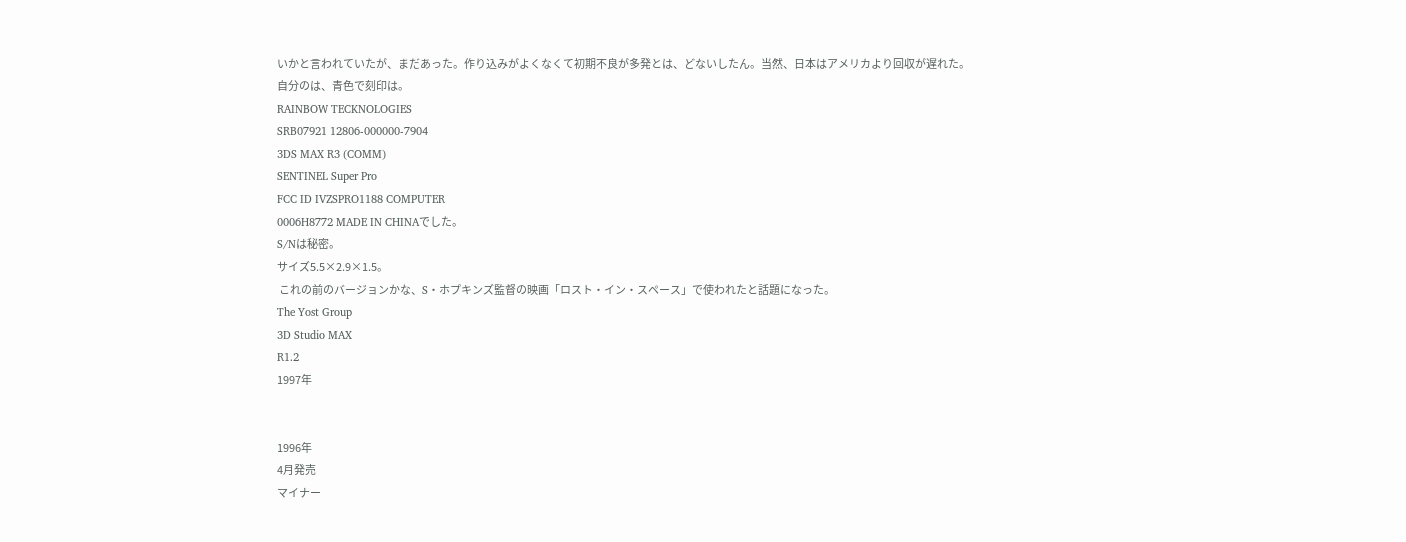いかと言われていたが、まだあった。作り込みがよくなくて初期不良が多発とは、どないしたん。当然、日本はアメリカより回収が遅れた。
自分のは、青色で刻印は。
RAINBOW TECKNOLOGIES
SRB07921 12806-000000-7904
3DS MAX R3 (COMM)
SENTINEL Super Pro
FCC ID IVZSPRO1188 COMPUTER
0006H8772 MADE IN CHINAでした。
S/Nは秘密。
サイズ5.5×2.9×1.5。
 これの前のバージョンかな、S・ホプキンズ監督の映画「ロスト・イン・スペース」で使われたと話題になった。
The Yost Group
3D Studio MAX
R1.2
1997年


1996年
4月発売
マイナー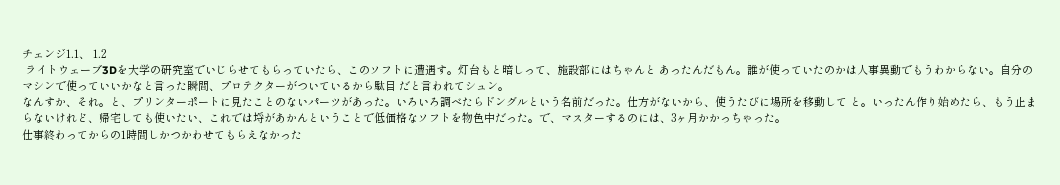チェンジ1.1、 1.2
 ライトウェーブ3Dを大学の研究室でいじらせてもらっていたら、このソフトに遭遇す。灯台もと暗しって、施設部にはちゃんと あったんだもん。誰が使っていたのかは人事異動でもうわからない。自分のマシンで使っていいかなと言った瞬間、プロテクターがついているから駄目 だと言われてシュン。
なんすか、それ。と、プリンターポートに見たことのないパーツがあった。いろいろ調べたらドングルという名前だった。仕方がないから、使うたびに場所を移動して と。いったん作り始めたら、もう止まらないけれど、帰宅しても使いたい、これでは埒があかんということで低価格なソフトを物色中だった。で、マスターするのには、3ヶ月かかっちゃった。
仕事終わってからの1時間しかつかわせてもらえなかった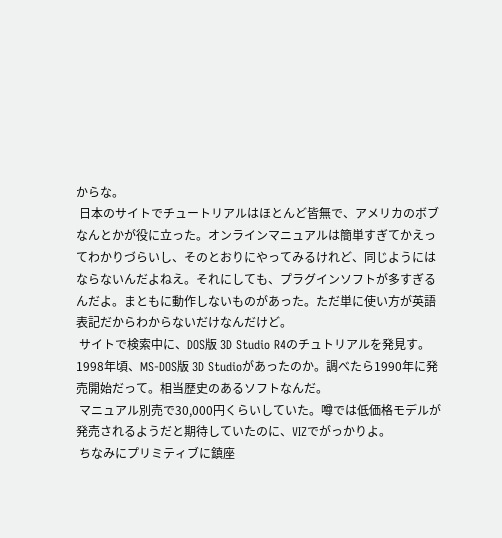からな。
 日本のサイトでチュートリアルはほとんど皆無で、アメリカのボブなんとかが役に立った。オンラインマニュアルは簡単すぎてかえってわかりづらいし、そのとおりにやってみるけれど、同じようにはならないんだよねえ。それにしても、プラグインソフトが多すぎるんだよ。まともに動作しないものがあった。ただ単に使い方が英語表記だからわからないだけなんだけど。
 サイトで検索中に、DOS版 3D Studio R4のチュトリアルを発見す。1998年頃、MS-DOS版 3D Studioがあったのか。調べたら1990年に発売開始だって。相当歴史のあるソフトなんだ。
 マニュアル別売で30,000円くらいしていた。噂では低価格モデルが発売されるようだと期待していたのに、VIZでがっかりよ。
 ちなみにプリミティブに鎮座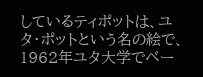しているティポットは、ユタ・ポットという名の絵で、1962年ユタ大学でベー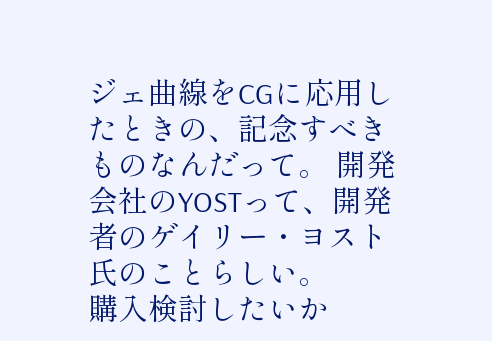ジェ曲線をCGに応用したときの、記念すべきものなんだって。 開発会社のYOSTって、開発者のゲイリー・ヨスト氏のことらしい。
購入検討したいか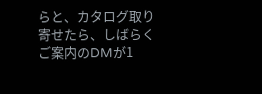らと、カタログ取り寄せたら、しばらくご案内のDMが1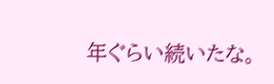年ぐらい続いたな。